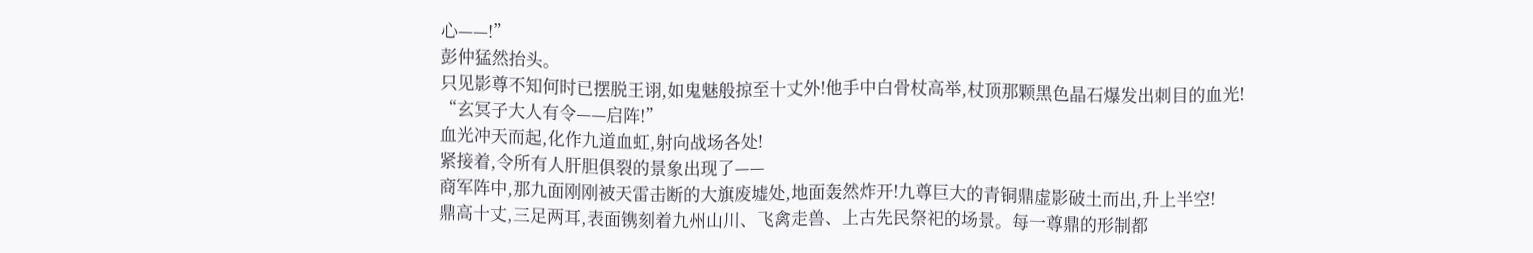心——!”
彭仲猛然抬头。
只见影尊不知何时已摆脱王诩,如鬼魅般掠至十丈外!他手中白骨杖高举,杖顶那颗黑色晶石爆发出刺目的血光!
“玄冥子大人有令——启阵!”
血光冲天而起,化作九道血虹,射向战场各处!
紧接着,令所有人肝胆俱裂的景象出现了——
商军阵中,那九面刚刚被天雷击断的大旗废墟处,地面轰然炸开!九尊巨大的青铜鼎虚影破土而出,升上半空!
鼎高十丈,三足两耳,表面镌刻着九州山川、飞禽走兽、上古先民祭祀的场景。每一尊鼎的形制都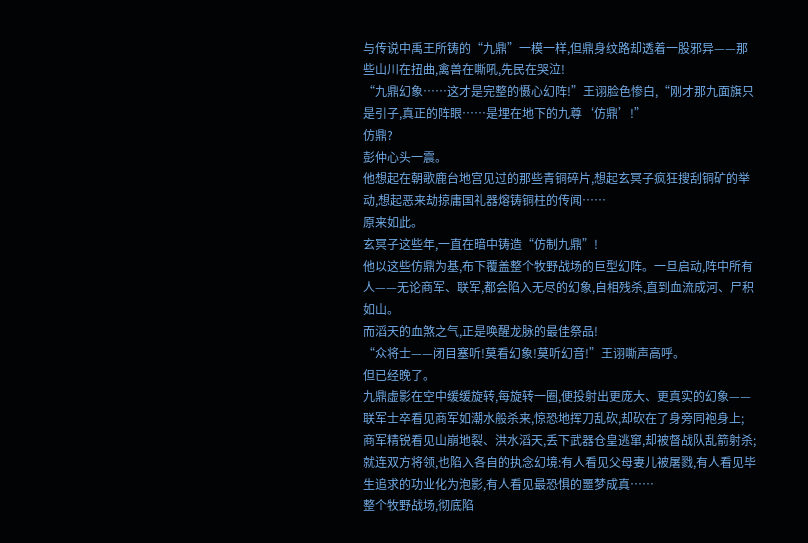与传说中禹王所铸的“九鼎”一模一样,但鼎身纹路却透着一股邪异——那些山川在扭曲,禽兽在嘶吼,先民在哭泣!
“九鼎幻象……这才是完整的慑心幻阵!”王诩脸色惨白,“刚才那九面旗只是引子,真正的阵眼……是埋在地下的九尊‘仿鼎’!”
仿鼎?
彭仲心头一震。
他想起在朝歌鹿台地宫见过的那些青铜碎片,想起玄冥子疯狂搜刮铜矿的举动,想起恶来劫掠庸国礼器熔铸铜柱的传闻……
原来如此。
玄冥子这些年,一直在暗中铸造“仿制九鼎”!
他以这些仿鼎为基,布下覆盖整个牧野战场的巨型幻阵。一旦启动,阵中所有人——无论商军、联军,都会陷入无尽的幻象,自相残杀,直到血流成河、尸积如山。
而滔天的血煞之气,正是唤醒龙脉的最佳祭品!
“众将士——闭目塞听!莫看幻象!莫听幻音!”王诩嘶声高呼。
但已经晚了。
九鼎虚影在空中缓缓旋转,每旋转一圈,便投射出更庞大、更真实的幻象——
联军士卒看见商军如潮水般杀来,惊恐地挥刀乱砍,却砍在了身旁同袍身上;
商军精锐看见山崩地裂、洪水滔天,丢下武器仓皇逃窜,却被督战队乱箭射杀;
就连双方将领,也陷入各自的执念幻境:有人看见父母妻儿被屠戮,有人看见毕生追求的功业化为泡影,有人看见最恐惧的噩梦成真……
整个牧野战场,彻底陷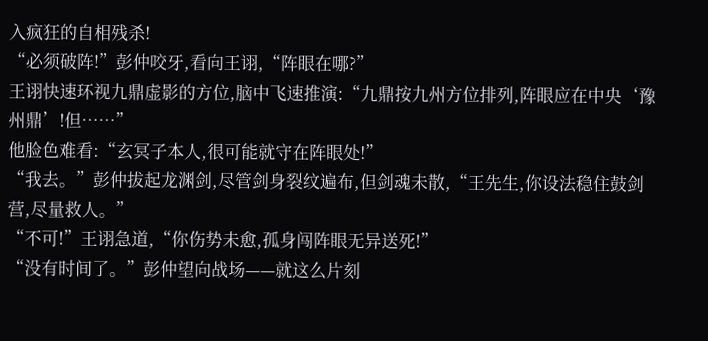入疯狂的自相残杀!
“必须破阵!”彭仲咬牙,看向王诩,“阵眼在哪?”
王诩快速环视九鼎虚影的方位,脑中飞速推演:“九鼎按九州方位排列,阵眼应在中央‘豫州鼎’!但……”
他脸色难看:“玄冥子本人,很可能就守在阵眼处!”
“我去。”彭仲拔起龙渊剑,尽管剑身裂纹遍布,但剑魂未散,“王先生,你设法稳住鼓剑营,尽量救人。”
“不可!”王诩急道,“你伤势未愈,孤身闯阵眼无异送死!”
“没有时间了。”彭仲望向战场——就这么片刻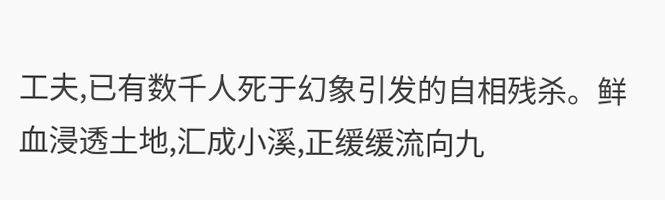工夫,已有数千人死于幻象引发的自相残杀。鲜血浸透土地,汇成小溪,正缓缓流向九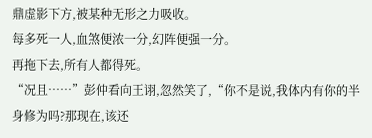鼎虚影下方,被某种无形之力吸收。
每多死一人,血煞便浓一分,幻阵便强一分。
再拖下去,所有人都得死。
“况且……”彭仲看向王诩,忽然笑了,“你不是说,我体内有你的半身修为吗?那现在,该还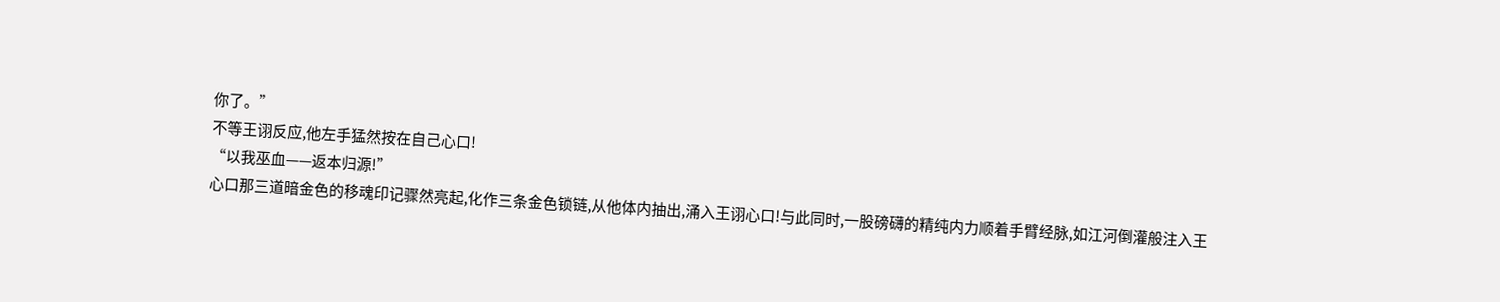你了。”
不等王诩反应,他左手猛然按在自己心口!
“以我巫血——返本归源!”
心口那三道暗金色的移魂印记骤然亮起,化作三条金色锁链,从他体内抽出,涌入王诩心口!与此同时,一股磅礴的精纯内力顺着手臂经脉,如江河倒灌般注入王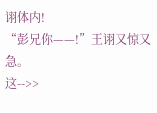诩体内!
“彭兄你——!”王诩又惊又急。
这-->>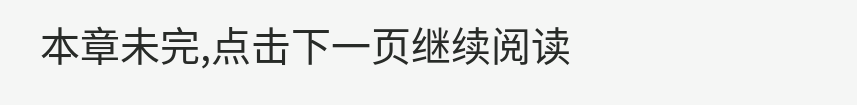本章未完,点击下一页继续阅读